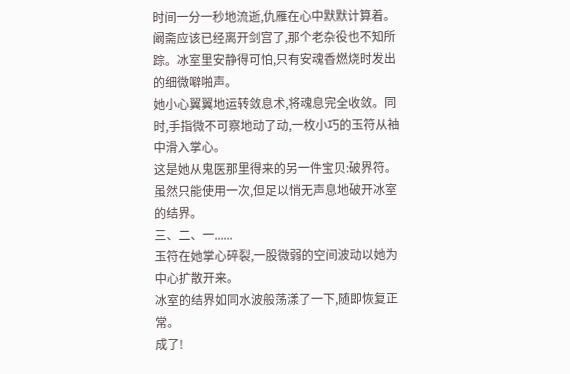时间一分一秒地流逝,仇雁在心中默默计算着。
阚斋应该已经离开剑宫了,那个老杂役也不知所踪。冰室里安静得可怕,只有安魂香燃烧时发出的细微噼啪声。
她小心翼翼地运转敛息术,将魂息完全收敛。同时,手指微不可察地动了动,一枚小巧的玉符从袖中滑入掌心。
这是她从鬼医那里得来的另一件宝贝:破界符。
虽然只能使用一次,但足以悄无声息地破开冰室的结界。
三、二、一......
玉符在她掌心碎裂,一股微弱的空间波动以她为中心扩散开来。
冰室的结界如同水波般荡漾了一下,随即恢复正常。
成了!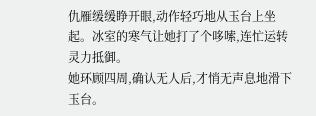仇雁缓缓睁开眼,动作轻巧地从玉台上坐起。冰室的寒气让她打了个哆嗦,连忙运转灵力抵御。
她环顾四周,确认无人后,才悄无声息地滑下玉台。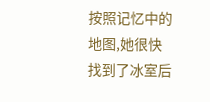按照记忆中的地图,她很快找到了冰室后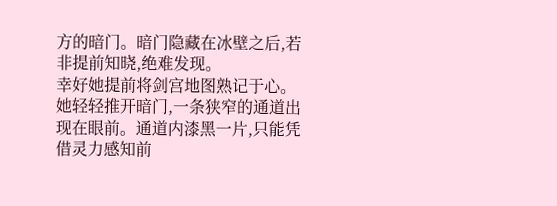方的暗门。暗门隐藏在冰壁之后,若非提前知晓,绝难发现。
幸好她提前将剑宫地图熟记于心。
她轻轻推开暗门,一条狭窄的通道出现在眼前。通道内漆黑一片,只能凭借灵力感知前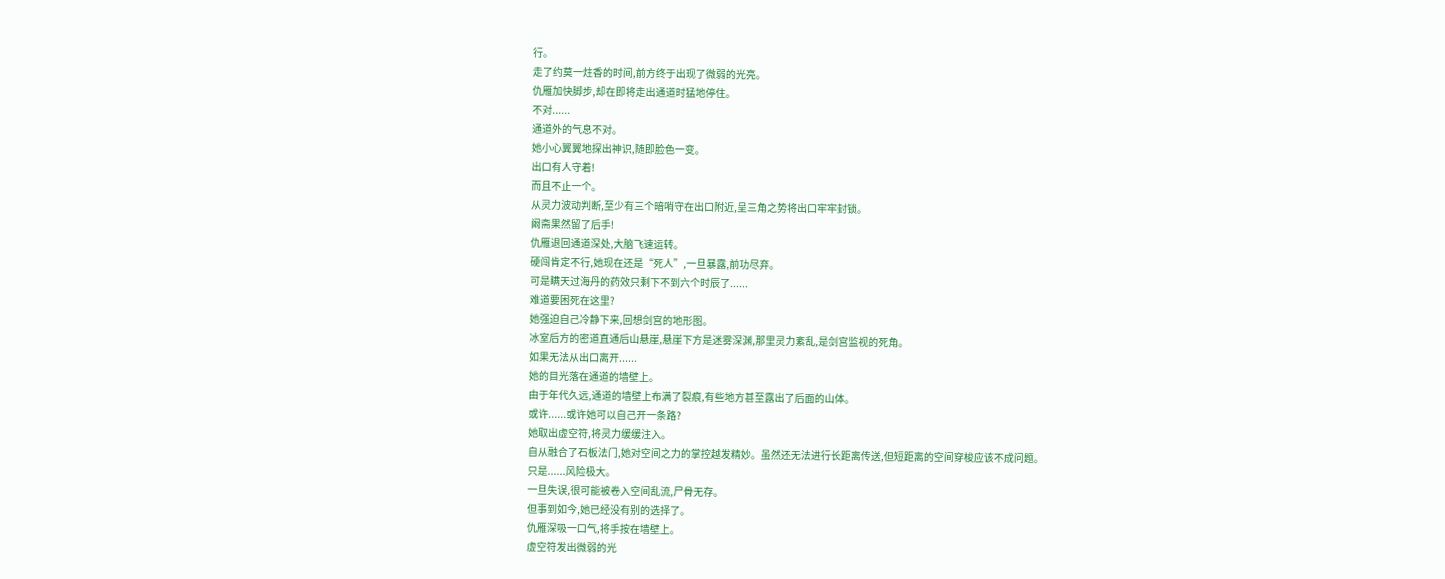行。
走了约莫一炷香的时间,前方终于出现了微弱的光亮。
仇雁加快脚步,却在即将走出通道时猛地停住。
不对......
通道外的气息不对。
她小心翼翼地探出神识,随即脸色一变。
出口有人守着!
而且不止一个。
从灵力波动判断,至少有三个暗哨守在出口附近,呈三角之势将出口牢牢封锁。
阚斋果然留了后手!
仇雁退回通道深处,大脑飞速运转。
硬闯肯定不行,她现在还是“死人”,一旦暴露,前功尽弃。
可是瞒天过海丹的药效只剩下不到六个时辰了......
难道要困死在这里?
她强迫自己冷静下来,回想剑宫的地形图。
冰室后方的密道直通后山悬崖,悬崖下方是迷雾深渊,那里灵力紊乱,是剑宫监视的死角。
如果无法从出口离开......
她的目光落在通道的墙壁上。
由于年代久远,通道的墙壁上布满了裂痕,有些地方甚至露出了后面的山体。
或许......或许她可以自己开一条路?
她取出虚空符,将灵力缓缓注入。
自从融合了石板法门,她对空间之力的掌控越发精妙。虽然还无法进行长距离传送,但短距离的空间穿梭应该不成问题。
只是......风险极大。
一旦失误,很可能被卷入空间乱流,尸骨无存。
但事到如今,她已经没有别的选择了。
仇雁深吸一口气,将手按在墙壁上。
虚空符发出微弱的光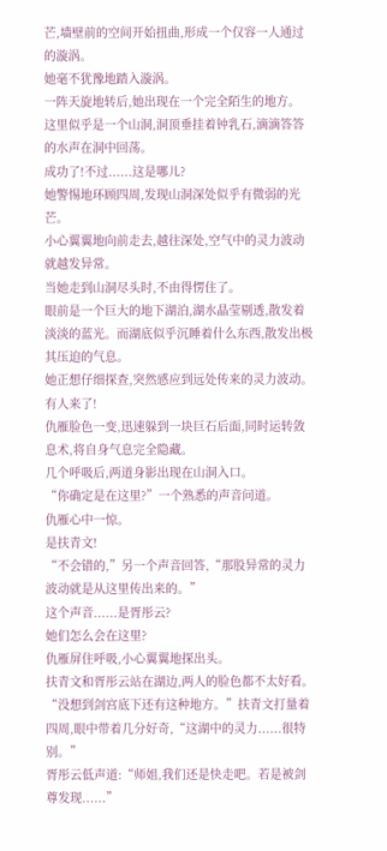芒,墙壁前的空间开始扭曲,形成一个仅容一人通过的漩涡。
她毫不犹豫地踏入漩涡。
一阵天旋地转后,她出现在一个完全陌生的地方。
这里似乎是一个山洞,洞顶垂挂着钟乳石,滴滴答答的水声在洞中回荡。
成功了!不过......这是哪儿?
她警惕地环顾四周,发现山洞深处似乎有微弱的光芒。
小心翼翼地向前走去,越往深处,空气中的灵力波动就越发异常。
当她走到山洞尽头时,不由得愣住了。
眼前是一个巨大的地下湖泊,湖水晶莹剔透,散发着淡淡的蓝光。而湖底似乎沉睡着什么东西,散发出极其压迫的气息。
她正想仔细探查,突然感应到远处传来的灵力波动。
有人来了!
仇雁脸色一变,迅速躲到一块巨石后面,同时运转敛息术,将自身气息完全隐藏。
几个呼吸后,两道身影出现在山洞入口。
“你确定是在这里?”一个熟悉的声音问道。
仇雁心中一惊。
是扶青文!
“不会错的,”另一个声音回答,“那股异常的灵力波动就是从这里传出来的。”
这个声音......是胥彤云?
她们怎么会在这里?
仇雁屏住呼吸,小心翼翼地探出头。
扶青文和胥彤云站在湖边,两人的脸色都不太好看。
“没想到剑宫底下还有这种地方。”扶青文打量着四周,眼中带着几分好奇,“这湖中的灵力......很特别。”
胥彤云低声道:“师姐,我们还是快走吧。若是被剑尊发现......”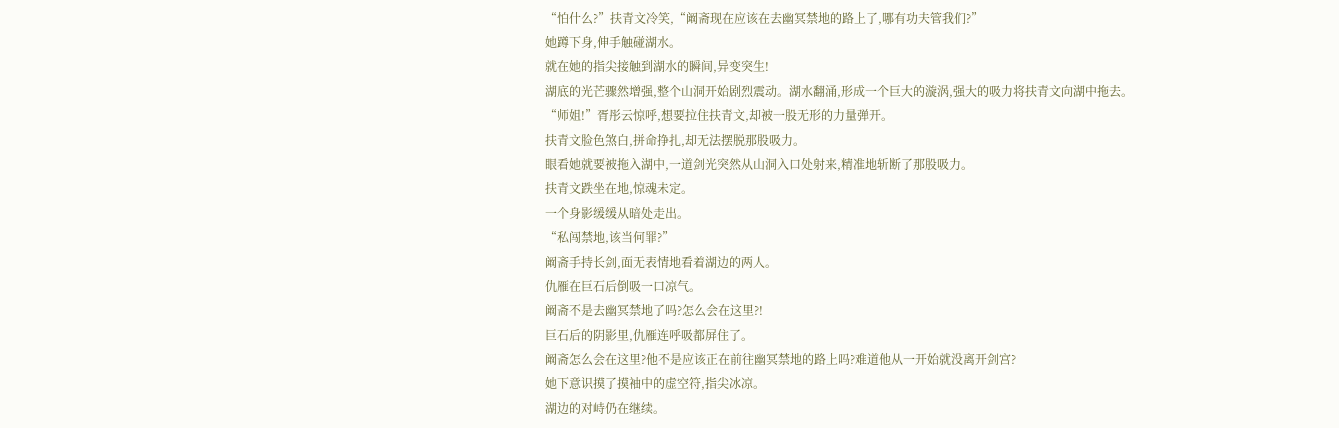“怕什么?”扶青文冷笑,“阚斋现在应该在去幽冥禁地的路上了,哪有功夫管我们?”
她蹲下身,伸手触碰湖水。
就在她的指尖接触到湖水的瞬间,异变突生!
湖底的光芒骤然增强,整个山洞开始剧烈震动。湖水翻涌,形成一个巨大的漩涡,强大的吸力将扶青文向湖中拖去。
“师姐!”胥彤云惊呼,想要拉住扶青文,却被一股无形的力量弹开。
扶青文脸色煞白,拼命挣扎,却无法摆脱那股吸力。
眼看她就要被拖入湖中,一道剑光突然从山洞入口处射来,精准地斩断了那股吸力。
扶青文跌坐在地,惊魂未定。
一个身影缓缓从暗处走出。
“私闯禁地,该当何罪?”
阚斋手持长剑,面无表情地看着湖边的两人。
仇雁在巨石后倒吸一口凉气。
阚斋不是去幽冥禁地了吗?怎么会在这里?!
巨石后的阴影里,仇雁连呼吸都屏住了。
阚斋怎么会在这里?他不是应该正在前往幽冥禁地的路上吗?难道他从一开始就没离开剑宫?
她下意识摸了摸袖中的虚空符,指尖冰凉。
湖边的对峙仍在继续。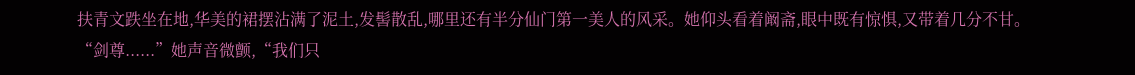扶青文跌坐在地,华美的裙摆沾满了泥土,发髻散乱,哪里还有半分仙门第一美人的风采。她仰头看着阚斋,眼中既有惊惧,又带着几分不甘。
“剑尊......”她声音微颤,“我们只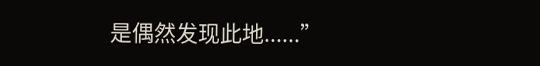是偶然发现此地......”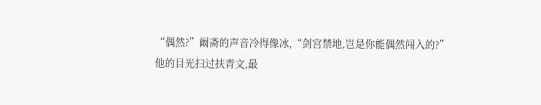“偶然?”阚斋的声音冷得像冰,“剑宫禁地,岂是你能偶然闯入的?”
他的目光扫过扶青文,最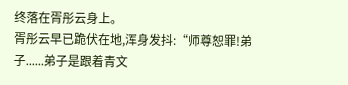终落在胥彤云身上。
胥彤云早已跪伏在地,浑身发抖:“师尊恕罪!弟子......弟子是跟着青文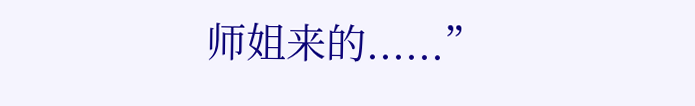师姐来的......”